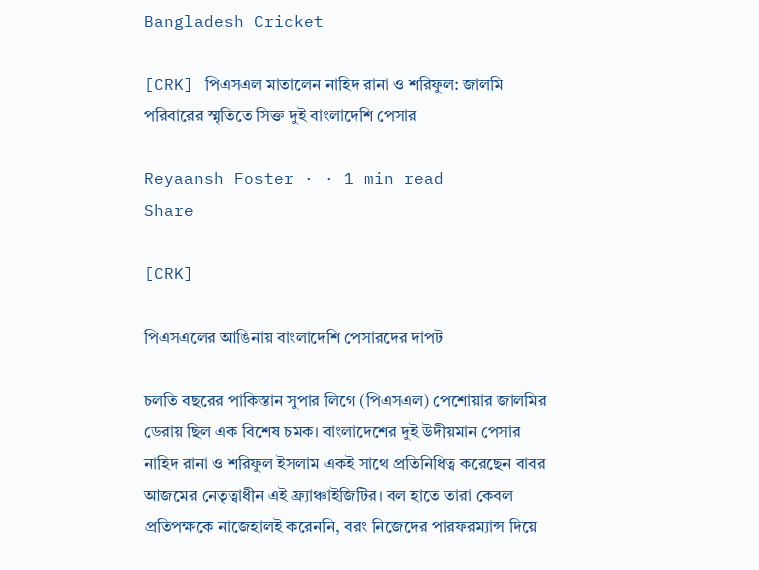Bangladesh Cricket

[CRK] পিএসএল মাতালেন নাহিদ রানা ও শরিফুল: জালমি পরিবারের স্মৃতিতে সিক্ত দুই বাংলাদেশি পেসার

Reyaansh Foster · · 1 min read
Share

[CRK]

পিএসএলের আঙিনায় বাংলাদেশি পেসারদের দাপট

চলতি বছরের পাকিস্তান সুপার লিগে (পিএসএল) পেশোয়ার জালমির ডেরায় ছিল এক বিশেষ চমক। বাংলাদেশের দুই উদীয়মান পেসার নাহিদ রানা ও শরিফুল ইসলাম একই সাথে প্রতিনিধিত্ব করেছেন বাবর আজমের নেতৃত্বাধীন এই ফ্র্যাঞ্চাইজিটির। বল হাতে তারা কেবল প্রতিপক্ষকে নাজেহালই করেননি, বরং নিজেদের পারফরম্যান্স দিয়ে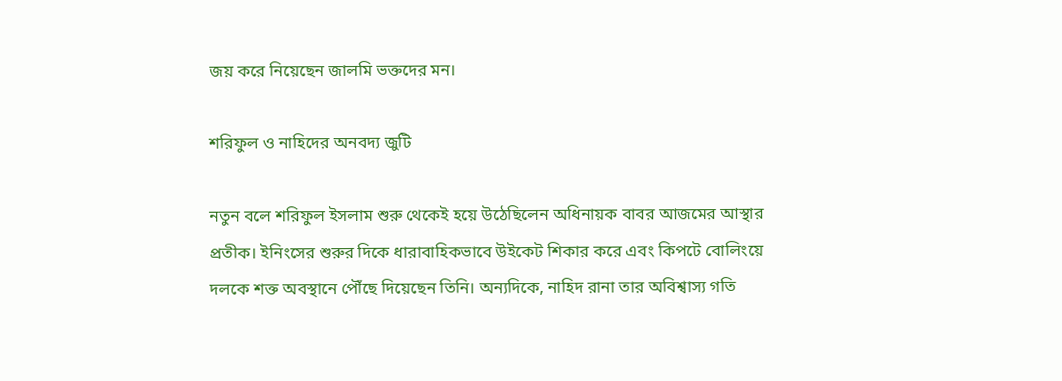জয় করে নিয়েছেন জালমি ভক্তদের মন।

শরিফুল ও নাহিদের অনবদ্য জুটি

নতুন বলে শরিফুল ইসলাম শুরু থেকেই হয়ে উঠেছিলেন অধিনায়ক বাবর আজমের আস্থার প্রতীক। ইনিংসের শুরুর দিকে ধারাবাহিকভাবে উইকেট শিকার করে এবং কিপটে বোলিংয়ে দলকে শক্ত অবস্থানে পৌঁছে দিয়েছেন তিনি। অন্যদিকে, নাহিদ রানা তার অবিশ্বাস্য গতি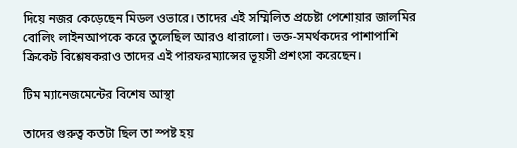দিয়ে নজর কেড়েছেন মিডল ওভারে। তাদের এই সম্মিলিত প্রচেষ্টা পেশোয়ার জালমির বোলিং লাইনআপকে করে তুলেছিল আরও ধারালো। ভক্ত-সমর্থকদের পাশাপাশি ক্রিকেট বিশ্লেষকরাও তাদের এই পারফরম্যান্সের ভূয়সী প্রশংসা করেছেন।

টিম ম্যানেজমেন্টের বিশেষ আস্থা

তাদের গুরুত্ব কতটা ছিল তা স্পষ্ট হয়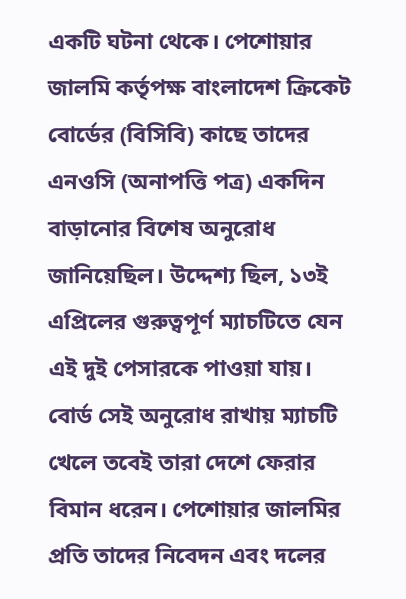একটি ঘটনা থেকে। পেশোয়ার জালমি কর্তৃপক্ষ বাংলাদেশ ক্রিকেট বোর্ডের (বিসিবি) কাছে তাদের এনওসি (অনাপত্তি পত্র) একদিন বাড়ানোর বিশেষ অনুরোধ জানিয়েছিল। উদ্দেশ্য ছিল, ১৩ই এপ্রিলের গুরুত্বপূর্ণ ম্যাচটিতে যেন এই দুই পেসারকে পাওয়া যায়। বোর্ড সেই অনুরোধ রাখায় ম্যাচটি খেলে তবেই তারা দেশে ফেরার বিমান ধরেন। পেশোয়ার জালমির প্রতি তাদের নিবেদন এবং দলের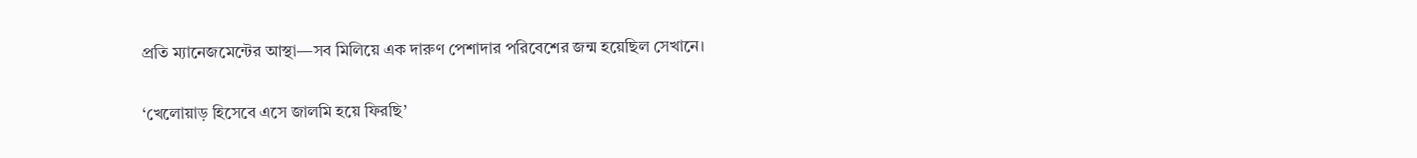প্রতি ম্যানেজমেন্টের আস্থা—সব মিলিয়ে এক দারুণ পেশাদার পরিবেশের জন্ম হয়েছিল সেখানে।

‘খেলোয়াড় হিসেবে এসে জালমি হয়ে ফিরছি’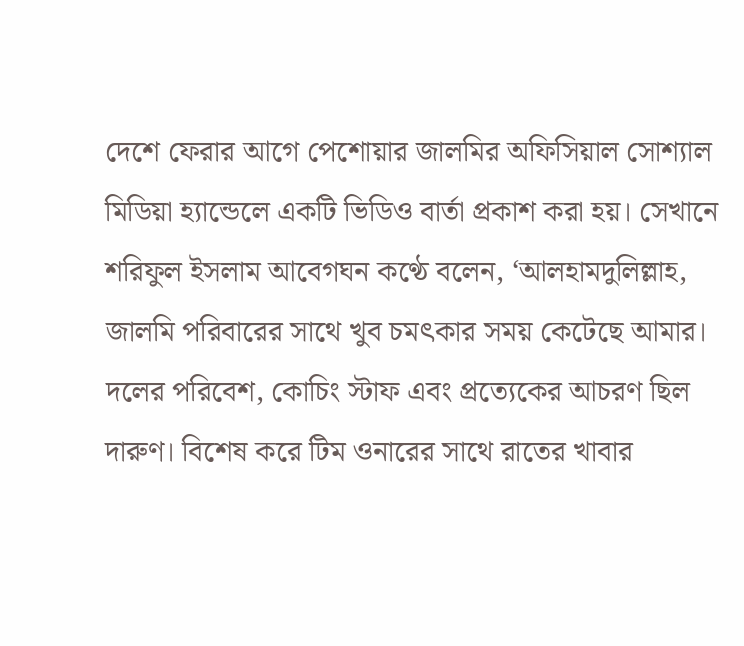দেশে ফেরার আগে পেশোয়ার জালমির অফিসিয়াল সোশ্যাল মিডিয়া হ্যান্ডেলে একটি ভিডিও বার্তা প্রকাশ করা হয়। সেখানে শরিফুল ইসলাম আবেগঘন কণ্ঠে বলেন, ‘আলহামদুলিল্লাহ, জালমি পরিবারের সাথে খুব চমৎকার সময় কেটেছে আমার। দলের পরিবেশ, কোচিং স্টাফ এবং প্রত্যেকের আচরণ ছিল দারুণ। বিশেষ করে টিম ওনারের সাথে রাতের খাবার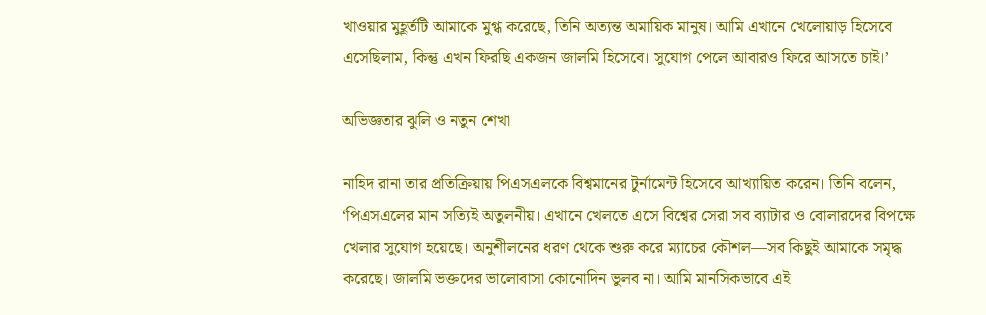খাওয়ার মুহূর্তটি আমাকে মুগ্ধ করেছে, তিনি অত্যন্ত অমায়িক মানুষ। আমি এখানে খেলোয়াড় হিসেবে এসেছিলাম, কিন্তু এখন ফিরছি একজন জালমি হিসেবে। সুযোগ পেলে আবারও ফিরে আসতে চাই।’

অভিজ্ঞতার ঝুলি ও নতুন শেখা

নাহিদ রানা তার প্রতিক্রিয়ায় পিএসএলকে বিশ্বমানের টুর্নামেন্ট হিসেবে আখ্যায়িত করেন। তিনি বলেন, ‘পিএসএলের মান সত্যিই অতুলনীয়। এখানে খেলতে এসে বিশ্বের সেরা সব ব্যাটার ও বোলারদের বিপক্ষে খেলার সুযোগ হয়েছে। অনুশীলনের ধরণ থেকে শুরু করে ম্যাচের কৌশল—সব কিছুই আমাকে সমৃদ্ধ করেছে। জালমি ভক্তদের ভালোবাসা কোনোদিন ভুলব না। আমি মানসিকভাবে এই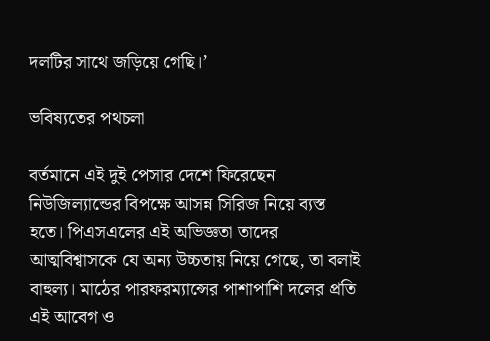দলটির সাথে জড়িয়ে গেছি।’

ভবিষ্যতের পথচলা

বর্তমানে এই দুই পেসার দেশে ফিরেছেন নিউজিল্যান্ডের বিপক্ষে আসন্ন সিরিজ নিয়ে ব্যস্ত হতে। পিএসএলের এই অভিজ্ঞতা তাদের আত্মবিশ্বাসকে যে অন্য উচ্চতায় নিয়ে গেছে, তা বলাই বাহুল্য। মাঠের পারফরম্যান্সের পাশাপাশি দলের প্রতি এই আবেগ ও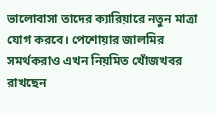ভালোবাসা তাদের ক্যারিয়ারে নতুন মাত্রা যোগ করবে। পেশোয়ার জালমির সমর্থকরাও এখন নিয়মিত খোঁজখবর রাখছেন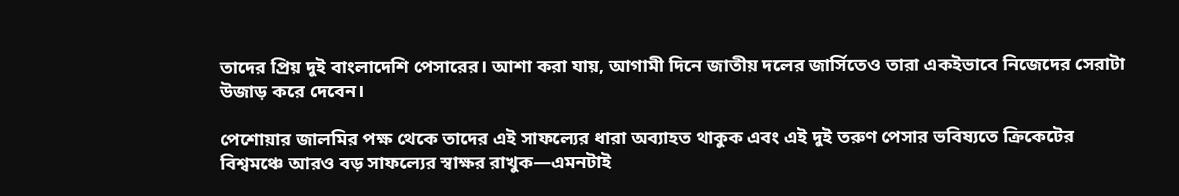তাদের প্রিয় দুই বাংলাদেশি পেসারের। আশা করা যায়, আগামী দিনে জাতীয় দলের জার্সিতেও তারা একইভাবে নিজেদের সেরাটা উজাড় করে দেবেন।

পেশোয়ার জালমির পক্ষ থেকে তাদের এই সাফল্যের ধারা অব্যাহত থাকুক এবং এই দুই তরুণ পেসার ভবিষ্যতে ক্রিকেটের বিশ্বমঞ্চে আরও বড় সাফল্যের স্বাক্ষর রাখুক—এমনটাই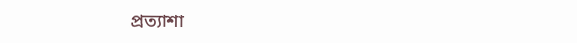প্রত্যাশা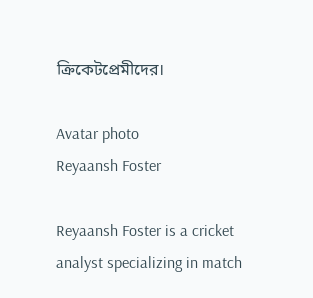ক্রিকেটপ্রেমীদের।

Avatar photo
Reyaansh Foster

Reyaansh Foster is a cricket analyst specializing in match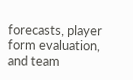forecasts, player form evaluation, and team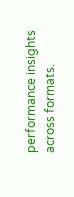performance insights across formats.